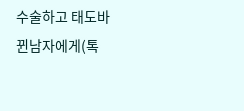수술하고 태도바뀐남자에게(톡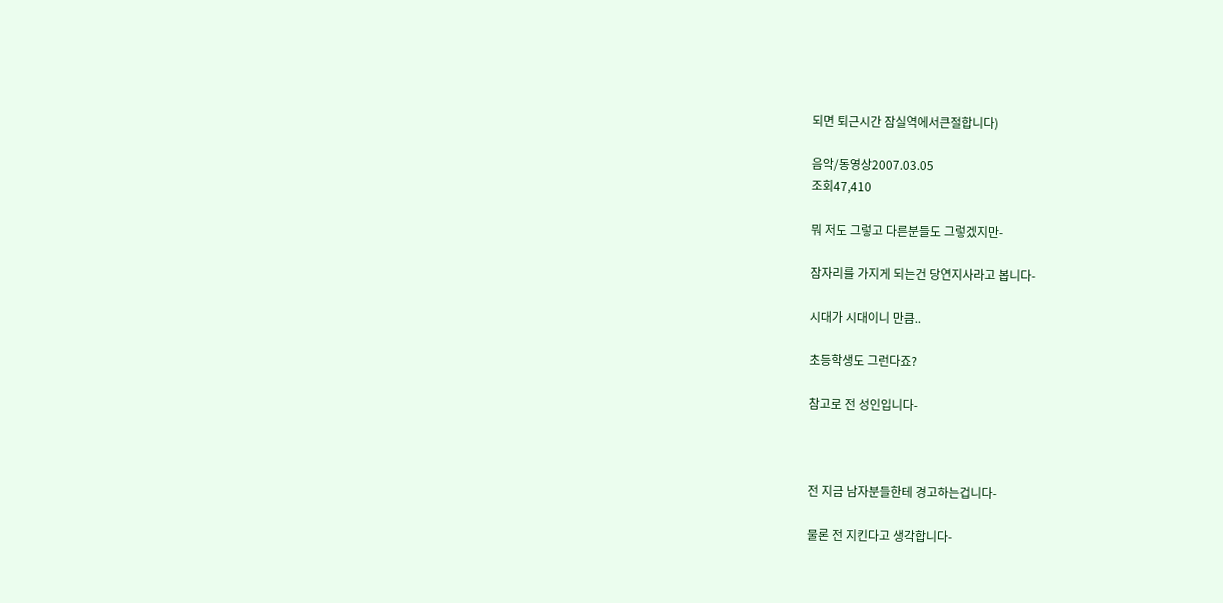되면 퇴근시간 잠실역에서큰절합니다)

음악/동영상2007.03.05
조회47,410

뭐 저도 그렇고 다른분들도 그렇겠지만-

잠자리를 가지게 되는건 당연지사라고 봅니다-

시대가 시대이니 만큼..

초등학생도 그런다죠?

참고로 전 성인입니다-



전 지금 남자분들한테 경고하는겁니다-

물론 전 지킨다고 생각합니다-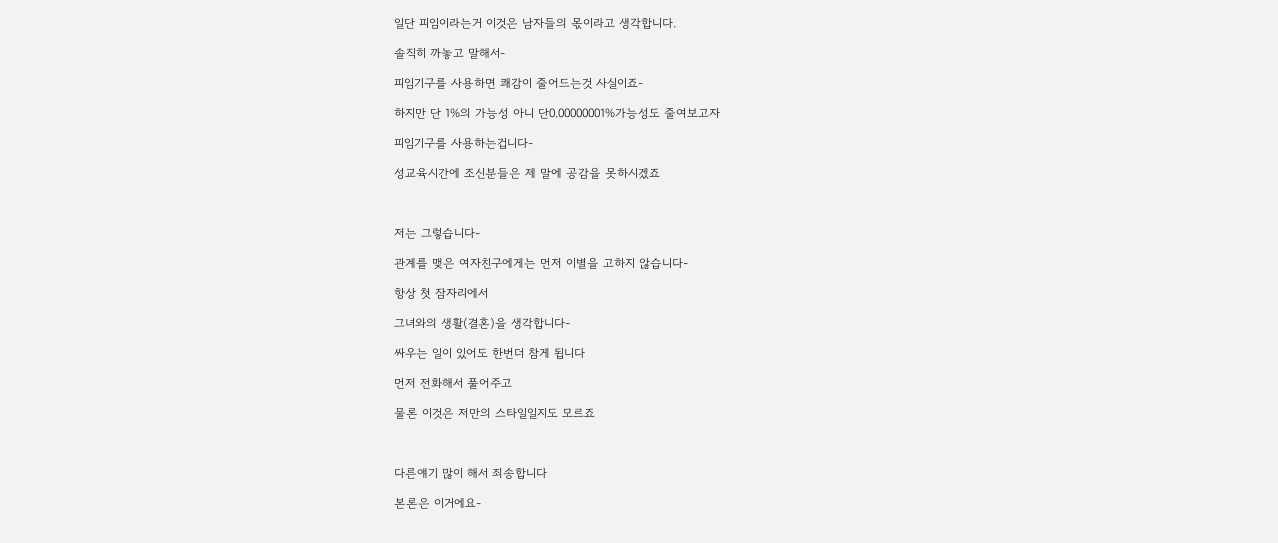일단 피임이라는거 이것은 남자들의 몫이라고 생각합니다.

솔직히 까놓고 말해서-

피임기구를 사용하면 쾌감이 줄어드는것 사실이죠-

하지만 단 1%의 가능성 아니 단0.00000001%가능성도 줄여보고자

피임기구를 사용하는겁니다-

성교육시간에 조신분들은 제 말에 공감을 못하시겠죠



저는 그렇습니다-

관계를 맺은 여자친구에게는 먼저 이별을 고하지 않습니다-

항상 첫 잠자리에서

그녀와의 생활(결혼)을 생각합니다-

싸우는 일이 있어도 한번더 참게 됩니다

먼저 전화해서 풀어주고

물론 이것은 저만의 스타일일지도 모르죠



다른얘기 많이 해서 죄송합니다

본론은 이거에요-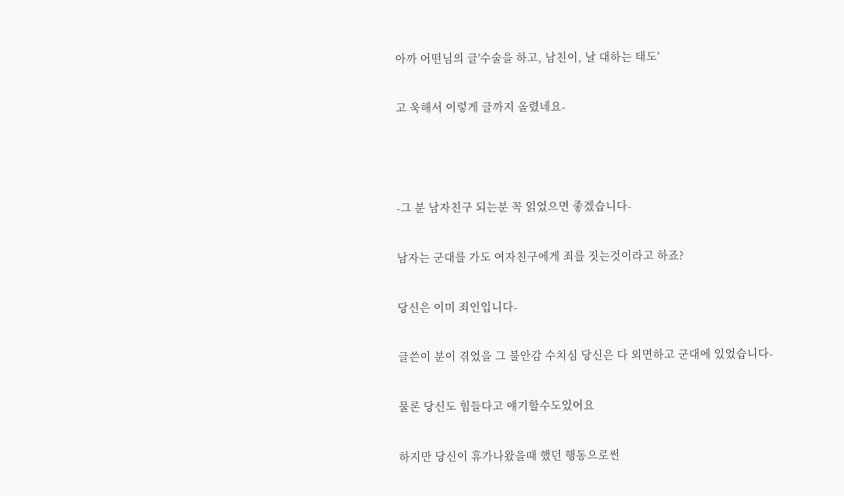아까 어떤님의 글'수술을 하고, 남친이, 날 대하는 태도'

고 욱해서 이렇게 글까지 올렸네요-



-그 분 남자친구 되는분 꼭 읽었으면 좋겠습니다-

남자는 군대를 가도 여자친구에게 죄를 짓는것이라고 하죠?

당신은 이미 죄인입니다-

글쓴이 분이 겪었을 그 불안감 수치심 당신은 다 외면하고 군대에 있었습니다-

물론 당신도 힘들다고 얘기할수도있어요

하지만 당신이 휴가나왔을때 했던 행동으로썬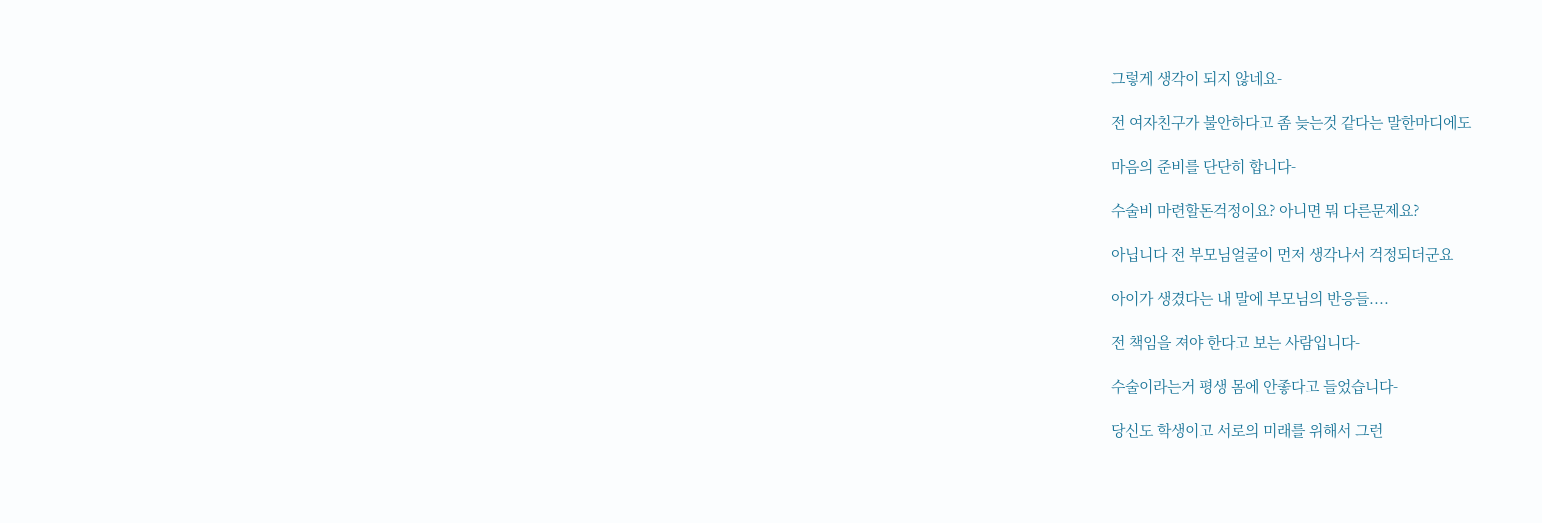그렇게 생각이 되지 않네요-

전 여자친구가 불안하다고 좀 늦는것 같다는 말한마디에도

마음의 준비를 단단히 합니다-

수술비 마련할돈걱정이요? 아니면 뭐 다른문제요?

아닙니다 전 부모님얼굴이 먼저 생각나서 걱정되더군요

아이가 생겼다는 내 말에 부모님의 반응들....

전 책임을 져야 한다고 보는 사람입니다-

수술이라는거 평생 몸에 안좋다고 들었습니다-

당신도 학생이고 서로의 미래를 위해서 그런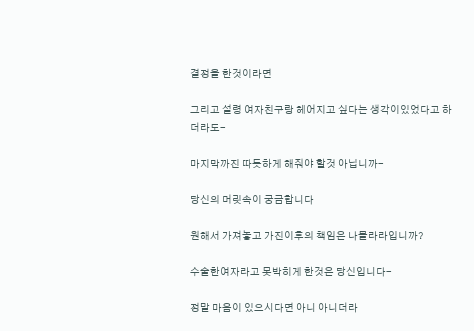결정을 한것이라면

그리고 설령 여자친구랑 헤어지고 싶다는 생각이있었다고 하더라도-

마지막까진 따듯하게 해줘야 할것 아닙니까-

당신의 머릿속이 궁금합니다

원해서 가져놓고 가진이후의 책임은 나몰라라입니까?

수술한여자라고 못박히게 한것은 당신입니다-

정말 마음이 있으시다면 아니 아니더라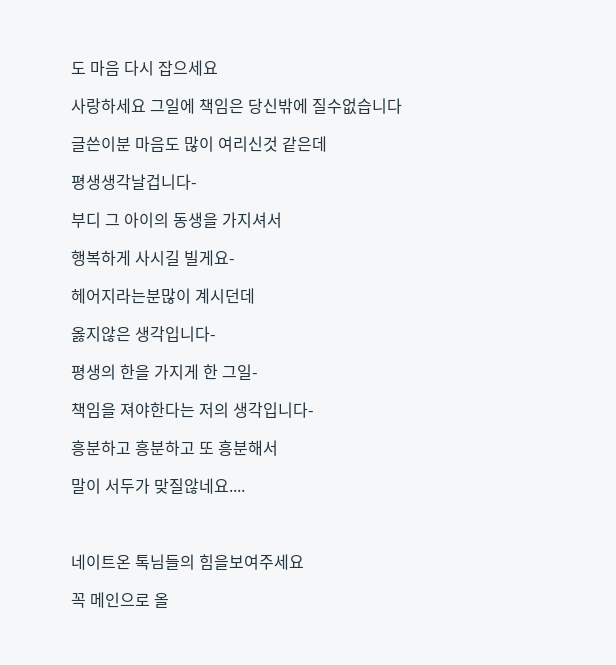도 마음 다시 잡으세요

사랑하세요 그일에 책임은 당신밖에 질수없습니다

글쓴이분 마음도 많이 여리신것 같은데

평생생각날겁니다-

부디 그 아이의 동생을 가지셔서

행복하게 사시길 빌게요-

헤어지라는분많이 계시던데

옳지않은 생각입니다-

평생의 한을 가지게 한 그일-

책임을 져야한다는 저의 생각입니다-

흥분하고 흥분하고 또 흥분해서

말이 서두가 맞질않네요....



네이트온 톡님들의 힘을보여주세요

꼭 메인으로 올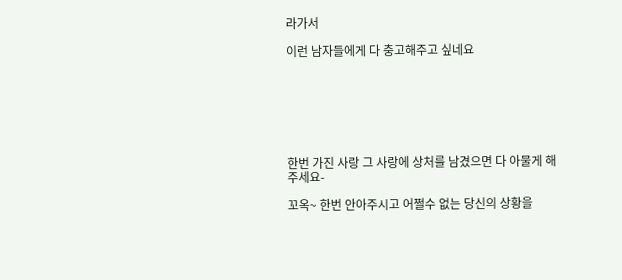라가서

이런 남자들에게 다 충고해주고 싶네요







한번 가진 사랑 그 사랑에 상처를 남겼으면 다 아물게 해주세요-

꼬옥~ 한번 안아주시고 어쩔수 없는 당신의 상황을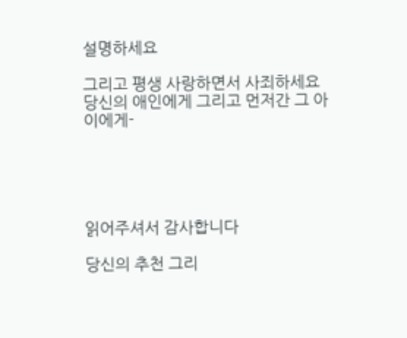설명하세요

그리고 평생 사랑하면서 사죄하세요 당신의 애인에게 그리고 먼저간 그 아이에게-





읽어주셔서 감사합니다

당신의 추천 그리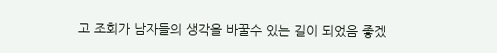고 조회가 남자들의 생각을 바꿀수 있는 길이 되었음 좋겠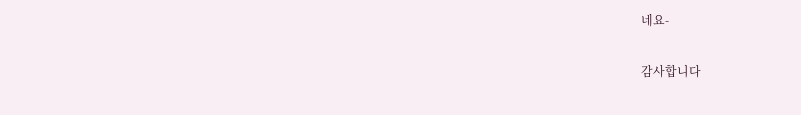네요-

감사합니다